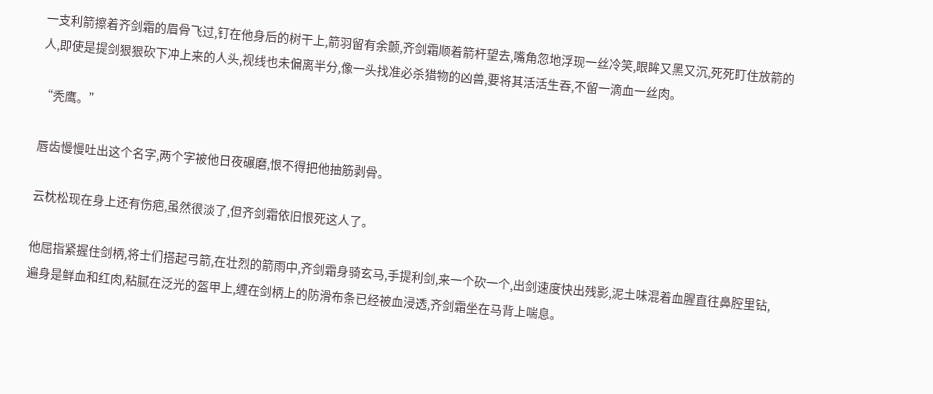一支利箭擦着齐剑霜的眉骨飞过,钉在他身后的树干上,箭羽留有余颤,齐剑霜顺着箭杆望去,嘴角忽地浮现一丝冷笑,眼眸又黑又沉,死死盯住放箭的人,即使是提剑狠狠砍下冲上来的人头,视线也未偏离半分,像一头找准必杀猎物的凶兽,要将其活活生吞,不留一滴血一丝肉。

“秃鹰。”

唇齿慢慢吐出这个名字,两个字被他日夜碾磨,恨不得把他抽筋剥骨。

云枕松现在身上还有伤疤,虽然很淡了,但齐剑霜依旧恨死这人了。

他屈指紧握住剑柄,将士们搭起弓箭,在壮烈的箭雨中,齐剑霜身骑玄马,手提利剑,来一个砍一个,出剑速度快出残影,泥土味混着血腥直往鼻腔里钻,遍身是鲜血和红肉,粘腻在泛光的盔甲上,缠在剑柄上的防滑布条已经被血浸透,齐剑霜坐在马背上喘息。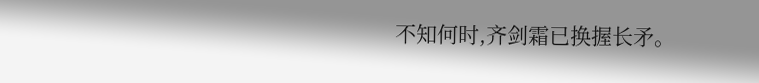不知何时,齐剑霜已换握长矛。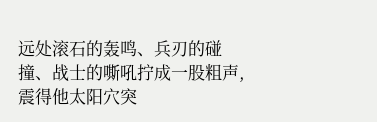远处滚石的轰鸣、兵刃的碰撞、战士的嘶吼拧成一股粗声,震得他太阳穴突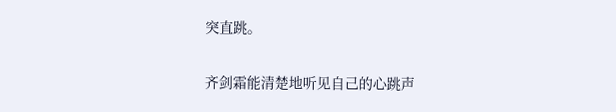突直跳。

齐剑霜能清楚地听见自己的心跳声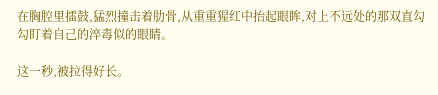在胸腔里擂鼓,猛烈撞击着肋骨,从重重猩红中抬起眼眸,对上不远处的那双直勾勾盯着自己的淬毒似的眼睛。

这一秒,被拉得好长。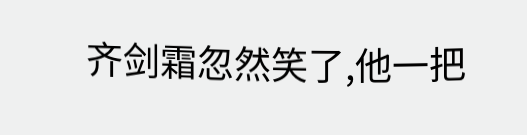齐剑霜忽然笑了,他一把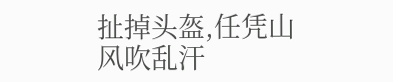扯掉头盔,任凭山风吹乱汗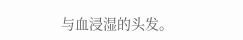与血浸湿的头发。